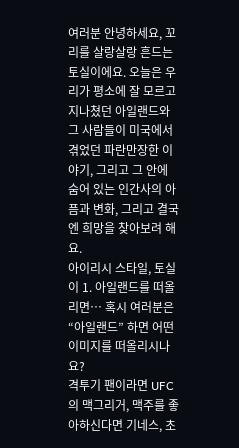여러분 안녕하세요, 꼬리를 살랑살랑 흔드는 토실이에요. 오늘은 우리가 평소에 잘 모르고 지나쳤던 아일랜드와 그 사람들이 미국에서 겪었던 파란만장한 이야기, 그리고 그 안에 숨어 있는 인간사의 아픔과 변화, 그리고 결국엔 희망을 찾아보려 해요.
아이리시 스타일, 토실이 1. 아일랜드를 떠올리면… 혹시 여러분은 “아일랜드” 하면 어떤 이미지를 떠올리시나요?
격투기 팬이라면 UFC의 맥그리거, 맥주를 좋아하신다면 기네스, 초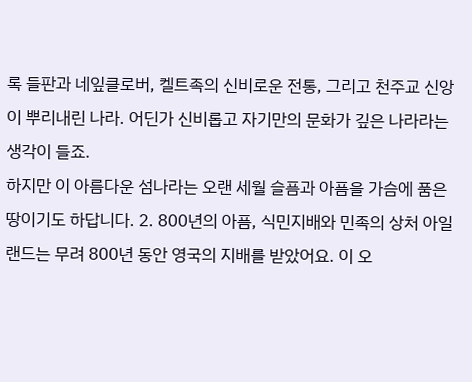록 들판과 네잎클로버, 켈트족의 신비로운 전통, 그리고 천주교 신앙이 뿌리내린 나라. 어딘가 신비롭고 자기만의 문화가 깊은 나라라는 생각이 들죠.
하지만 이 아름다운 섬나라는 오랜 세월 슬픔과 아픔을 가슴에 품은 땅이기도 하답니다. 2. 800년의 아픔, 식민지배와 민족의 상처 아일랜드는 무려 800년 동안 영국의 지배를 받았어요. 이 오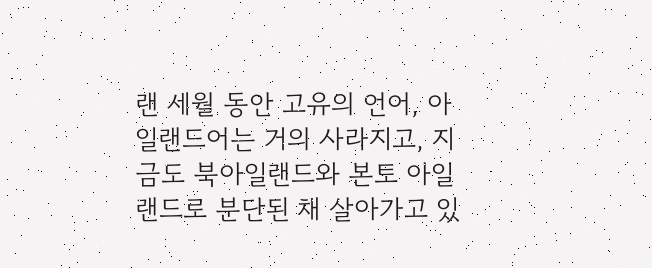랜 세월 동안 고유의 언어, 아일랜드어는 거의 사라지고, 지금도 북아일랜드와 본토 아일랜드로 분단된 채 살아가고 있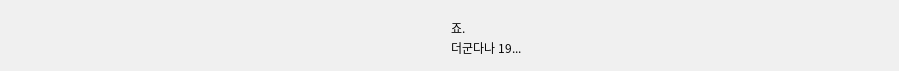죠.
더군다나 19...